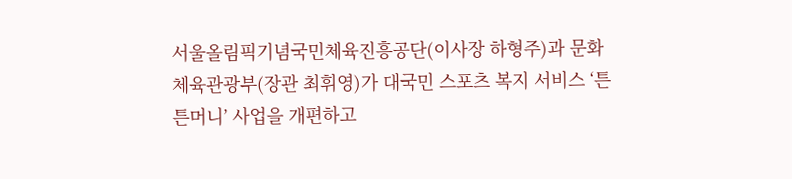서울올림픽기념국민체육진흥공단(이사장 하형주)과 문화체육관광부(장관 최휘영)가 대국민 스포츠 복지 서비스 ‘튼튼머니’ 사업을 개편하고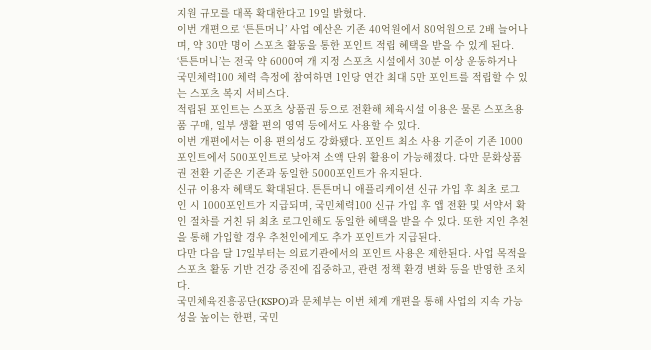지원 규모를 대폭 확대한다고 19일 밝혔다.
이번 개편으로 ‘튼튼머니’ 사업 예산은 기존 40억원에서 80억원으로 2배 늘어나며, 약 30만 명이 스포츠 활동을 통한 포인트 적립 혜택을 받을 수 있게 된다.
‘튼튼머니’는 전국 약 6000여 개 지정 스포츠 시설에서 30분 이상 운동하거나 국민체력100 체력 측정에 참여하면 1인당 연간 최대 5만 포인트를 적립할 수 있는 스포츠 복지 서비스다.
적립된 포인트는 스포츠 상품권 등으로 전환해 체육시설 이용은 물론 스포츠용품 구매, 일부 생활 편의 영역 등에서도 사용할 수 있다.
이번 개편에서는 이용 편의성도 강화됐다. 포인트 최소 사용 기준이 기존 1000포인트에서 500포인트로 낮아져 소액 단위 활용이 가능해졌다. 다만 문화상품권 전환 기준은 기존과 동일한 5000포인트가 유지된다.
신규 이용자 혜택도 확대된다. 튼튼머니 애플리케이션 신규 가입 후 최초 로그인 시 1000포인트가 지급되며, 국민체력100 신규 가입 후 앱 전환 및 서약서 확인 절차를 거친 뒤 최초 로그인해도 동일한 혜택을 받을 수 있다. 또한 지인 추천을 통해 가입할 경우 추천인에게도 추가 포인트가 지급된다.
다만 다음 달 17일부터는 의료기관에서의 포인트 사용은 제한된다. 사업 목적을 스포츠 활동 기반 건강 증진에 집중하고, 관련 정책 환경 변화 등을 반영한 조치다.
국민체육진흥공단(KSPO)과 문체부는 이번 체계 개편을 통해 사업의 지속 가능성을 높이는 한편, 국민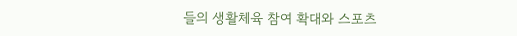들의 생활체육 참여 확대와 스포츠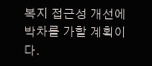복지 접근성 개선에 박차를 가할 계획이다.